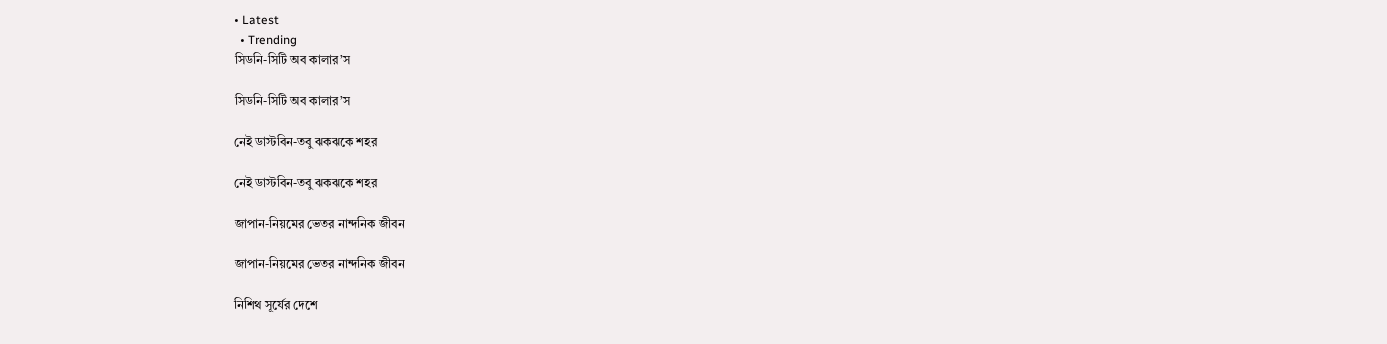• Latest
  • Trending
সিডনি-সিটি অব কালার’স

সিডনি-সিটি অব কালার’স

নেই ডাস্টবিন-তবু ঝকঝকে শহর

নেই ডাস্টবিন-তবু ঝকঝকে শহর

জাপান-নিয়মের ভেতর নান্দনিক জীবন

জাপান-নিয়মের ভেতর নান্দনিক জীবন

নিশিথ সূর্যের দেশে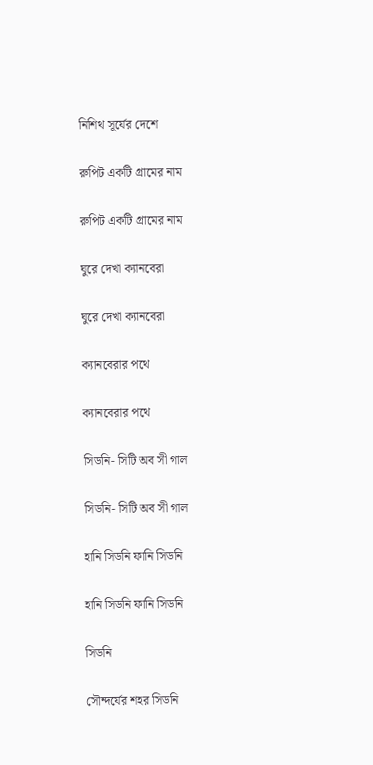নিশিথ সূর্যের দেশে

রুপিট একটি গ্রামের নাম

রুপিট একটি গ্রামের নাম

ঘুরে দেখা ক্যানবেরা

ঘুরে দেখা ক্যানবেরা

ক্যানবেরার পথে

ক্যানবেরার পথে

সিডনি- সিটি অব সী গাল

সিডনি- সিটি অব সী গাল

হানি সিডনি ফানি সিডনি

হানি সিডনি ফানি সিডনি

সিডনি

সৌন্দর্যের শহর সিডনি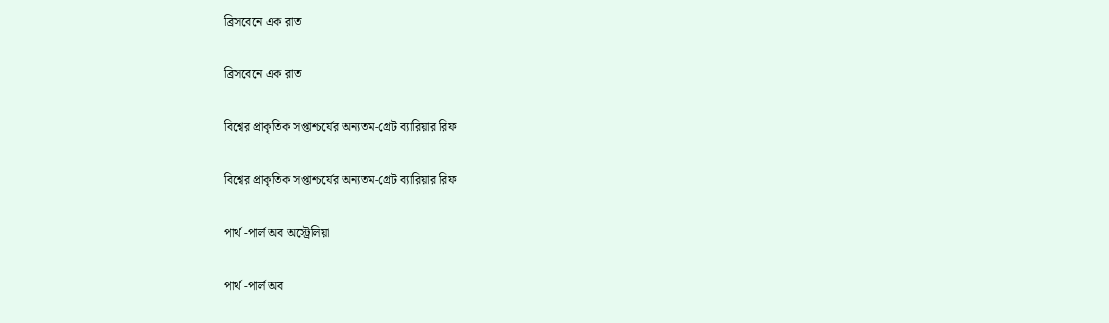ব্রিসবেনে এক রাত

ব্রিসবেনে এক রাত

বিশ্বের প্রাকৃতিক সপ্তাশ্চর্যের অন্যতম-গ্রেট ব্যারিয়ার রিফ

বিশ্বের প্রাকৃতিক সপ্তাশ্চর্যের অন্যতম-গ্রেট ব্যারিয়ার রিফ

পার্থ -পার্ল অব অস্ট্রেলিয়া

পার্থ -পার্ল অব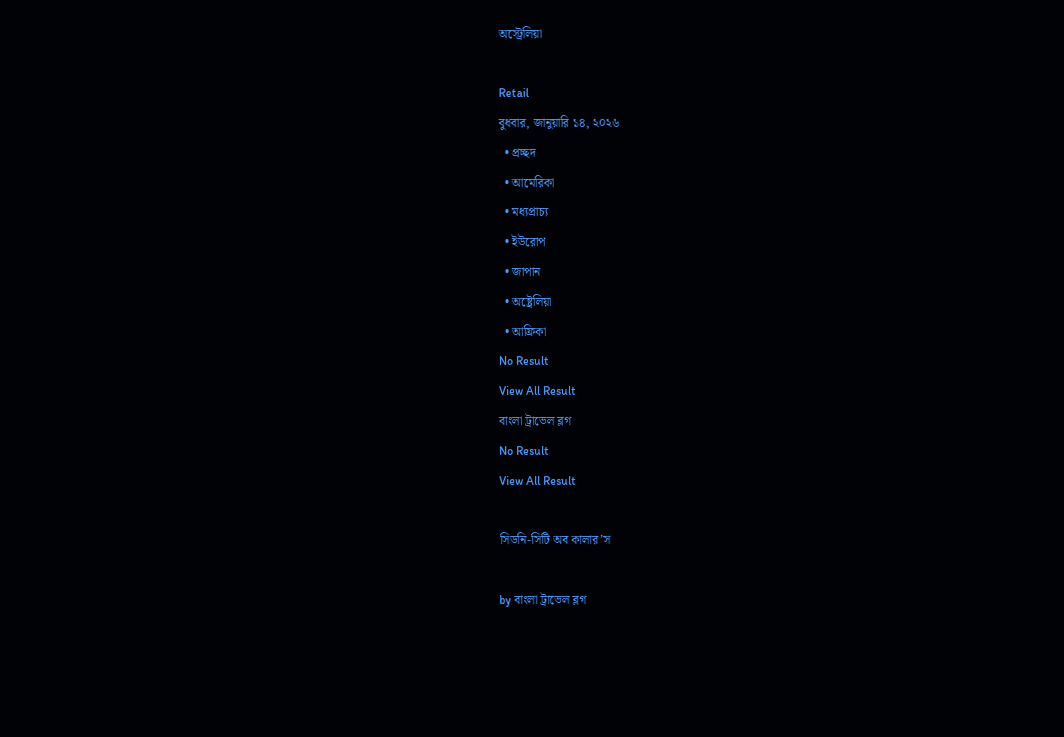অস্ট্রেলিয়া

Retail
বুধবার, জানুয়ারি ১৪, ২০২৬
  • প্রচ্ছদ
  • আমেরিকা
  • মধ্যপ্রাচ্য
  • ইউরোপ
  • জাপান
  • অষ্ট্রেলিয়া
  • আফ্রিকা
No Result
View All Result
বাংলা ট্রাভেল ব্লগ
No Result
View All Result

সিডনি-সিটি অব কালার’স

by বাংলা ট্রাভেল ব্লগ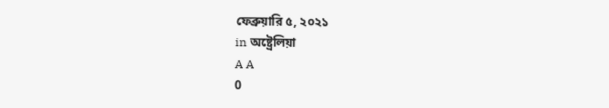ফেব্রুয়ারি ৫, ২০২১
in অষ্ট্রেলিয়া
A A
0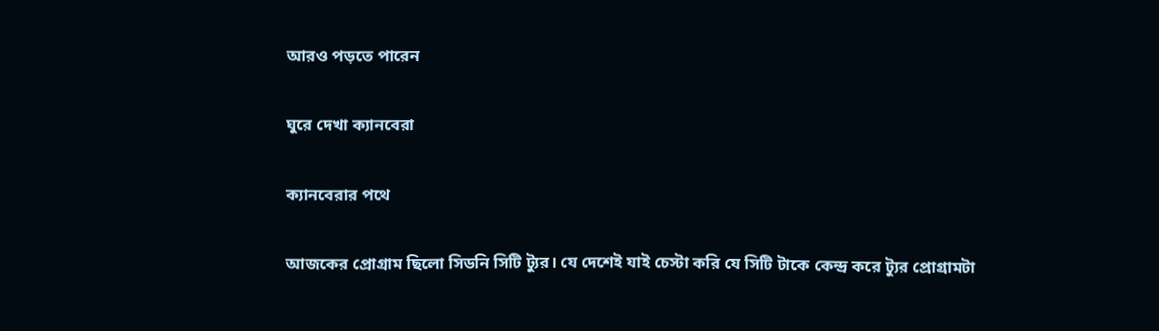আরও পড়তে পারেন

ঘুরে দেখা ক্যানবেরা

ক্যানবেরার পথে

আজকের প্রোগ্রাম ছিলো সিডনি সিটি ট্যুর। যে দেশেই যাই চেস্টা করি যে সিটি টাকে কেন্দ্র করে ট্যুর প্রোগ্রামটা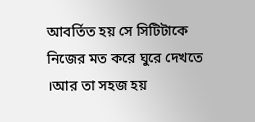আবর্তিত হয় সে সিটিটাকে নিজের মত করে ঘুরে দেখতে ।আর তা সহজ হয়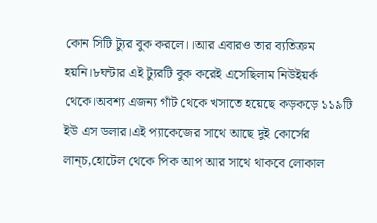কোন সিটি ট্যুর বুক করলে।।আর এবারও তার ব্যতিক্রম হয়নি।৮ঘন্টার এই ট্যুরটি বুক করেই এসেছিলাম নিউইয়র্ক থেকে।অবশ্য এজন্য গাঁট থেকে খসাতে হয়েছে কড়কড়ে ১১৯টি ইউ এস ডলার।এই প্যাকেজের সাথে আছে দুই কোর্সের লান্চ,হোটেল থেকে পিক আপ আর সাথে থাকবে লোকাল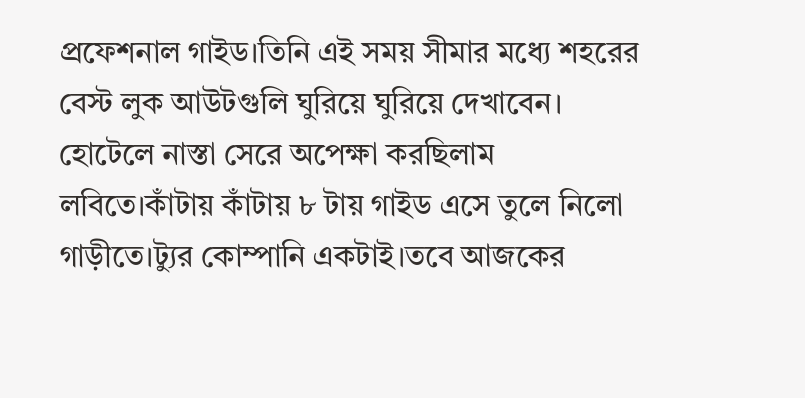প্রফেশনাল গাইড।তিনি এই সময় সীমার মধ্যে শহরের বেস্ট লুক আউটগুলি ঘুরিয়ে ঘুরিয়ে দেখাবেন।
হোটেলে নাস্তা সেরে অপেক্ষা করছিলাম লবিতে।কাঁটায় কাঁটায় ৮ টায় গাইড এসে তুলে নিলো গাড়ীতে।ট্যুর কোম্পানি একটাই।তবে আজকের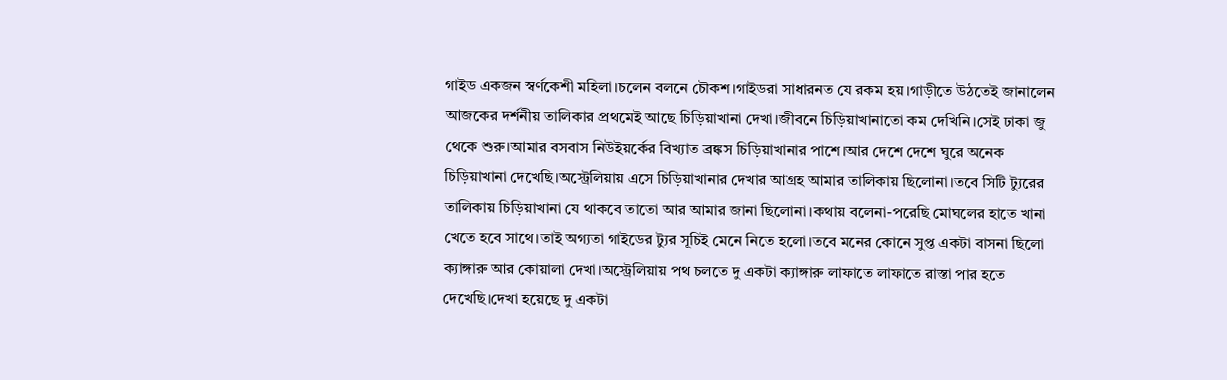গাইড একজন স্বর্ণকেশী মহিলা।চলেন বলনে চৌকশ।গাইডরা সাধারনত যে রকম হয়।গাড়ীতে উঠতেই জানালেন আজকের দর্শনীয় তালিকার প্রথমেই আছে চিড়িয়াখানা দেখা।জীবনে চিড়িয়াখানাতো কম দেখিনি।সেই ঢাকা জু থেকে শুরু।আমার বসবাস নিউইয়র্কের বিখ্যাত ব্রঙ্কস চিড়িয়াখানার পাশে।আর দেশে দেশে ঘুরে অনেক চিড়িয়াখানা দেখেছি।অস্ট্রেলিয়ায় এসে চিড়িয়াখানার দেখার আগ্রহ আমার তালিকায় ছিলোনা।তবে সিটি ট্যুরের তালিকায় চিড়িয়াখানা যে থাকবে তাতো আর আমার জানা ছিলোনা।কথায় বলেনা-পরেছি মোঘলের হাতে খানা খেতে হবে সাথে।তাই অগ্যতা গাইডের ট্যুর সূচিই মেনে নিতে হলো।তবে মনের কোনে সুপ্ত একটা বাসনা ছিলো ক্যাঙ্গারু আর কোয়ালা দেখা।অস্ট্রেলিয়ায় পথ চলতে দু একটা ক্যাঙ্গারু লাফাতে লাফাতে রাস্তা পার হতে দেখেছি।দেখা হয়েছে দু একটা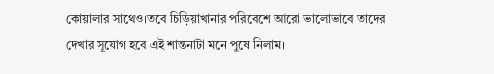কোয়ালার সাথেও।তবে চিড়িয়াখানার পরিবেশে আরো ভালোভাবে তাদের দেখার সূযোগ হবে এই শান্তনাটা মনে পুষে নিলাম।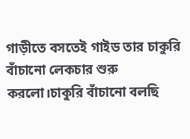গাড়ীতে বসতেই গাইড তার চাকুরি বাঁচানো লেকচার শুরু করলো।চাকুরি বাঁচানো বলছি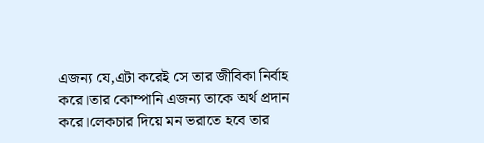এজন্য যে,এটা করেই সে তার জীবিকা নির্বাহ করে।তার কোম্পানি এজন্য তাকে অর্থ প্রদান করে।লেকচার দিয়ে মন ভরাতে হবে তার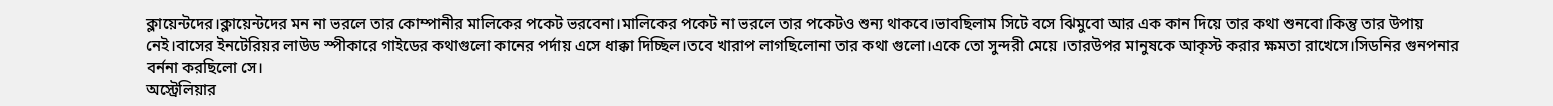ক্লায়েন্টদের।ক্লায়েন্টদের মন না ভরলে তার কোম্পানীর মালিকের পকেট ভরবেনা।মালিকের পকেট না ভরলে তার পকেটও শুন্য থাকবে।ভাবছিলাম সিটে বসে ঝিমুবো আর এক কান দিয়ে তার কথা শুনবো।কিন্তু তার উপায় নেই।বাসের ইনটেরিয়র লাউড স্পীকারে গাইডের কথাগুলো কানের পর্দায় এসে ধাক্কা দিচ্ছিল।তবে খারাপ লাগছিলোনা তার কথা গুলো।একে তো সুন্দরী মেয়ে ।তারউপর মানুষকে আকৃস্ট করার ক্ষমতা রাখেসে।সিডনির গুনপনার বর্ননা করছিলো সে।
অস্ট্রেলিয়ার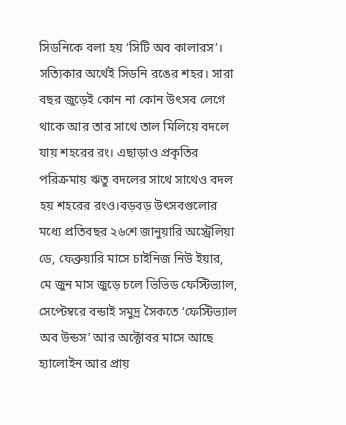সিডনিকে বলা হয় ‘সিটি অব কালারস’। সত্যিকার অর্থেই সিডনি রঙের শহর। সারা বছর জুড়েই কোন না কোন উৎসব লেগে থাকে আর তার সাথে তাল মিলিয়ে বদলে যায় শহরের রং। এছাড়াও প্রকৃতির পরিক্রমায় ঋতু বদলের সাথে সাথেও বদল হয় শহরের রংও।বড়বড় উৎসবগুলোর মধ্যে প্রতিবছর ২৬শে জানুয়ারি অস্ট্রেলিয়া ডে, ফেব্রুয়ারি মাসে চাইনিজ নিউ ইয়ার, মে জুন মাস জুড়ে চলে ভিভিড ফেস্টিভ্যাল, সেপ্টেম্বরে বন্ডাই সমুদ্র সৈকতে ‘ফেস্টিভ্যাল অব উন্ডস’ আর অক্টোবর মাসে আছে হ্যালোইন আর প্রায়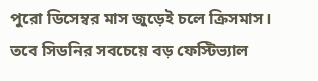পুরো ডিসেম্বর মাস জুড়েই চলে ক্রিসমাস। তবে সিডনির সবচেয়ে বড় ফেস্টিভ্যাল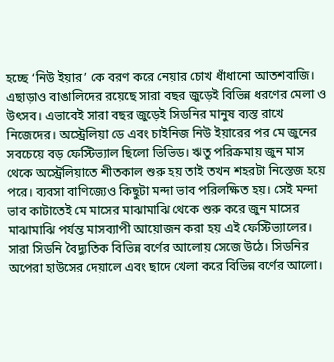হচ্ছে ‘নিউ ইয়ার’ কে বরণ করে নেয়ার চোখ ধাঁধানো আতশবাজি। এছাড়াও বাঙালিদের রয়েছে সারা বছর জুড়েই বিভিন্ন ধরণের মেলা ও উৎসব। এভাবেই সারা বছর জুড়েই সিডনির মানুষ ব্যস্ত রাখে নিজেদের। অস্ট্রেলিয়া ডে এবং চাইনিজ নিউ ইয়ারের পর মে জুনের সবচেয়ে বড় ফেস্টিভ্যাল ছিলো ভিভিড। ঋতু পরিক্রমায় জুন মাস থেকে অস্ট্রেলিয়াতে শীতকাল শুরু হয় তাই তখন শহরটা নিস্তেজ হয়ে পরে। ব্যবসা বাণিজ্যেও কিছুটা মন্দা ভাব পরিলক্ষিত হয়। সেই মন্দা ভাব কাটাতেই মে মাসের মাঝামাঝি থেকে শুরু করে জুন মাসের মাঝামাঝি পর্যন্ত মাসব্যাপী আয়োজন করা হয় এই ফেস্টিভ্যালের। সারা সিডনি বৈদ্যুতিক বিভিন্ন বর্ণের আলোয় সেজে উঠে। সিডনির অপেরা হাউসের দেয়ালে এবং ছাদে খেলা করে বিভিন্ন বর্ণের আলো।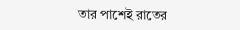তার পাশেই রাতের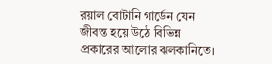রয়াল বোটানি গার্ডেন যেন জীবন্ত হয়ে উঠে বিভিন্ন প্রকারের আলোর ঝলকানিতে।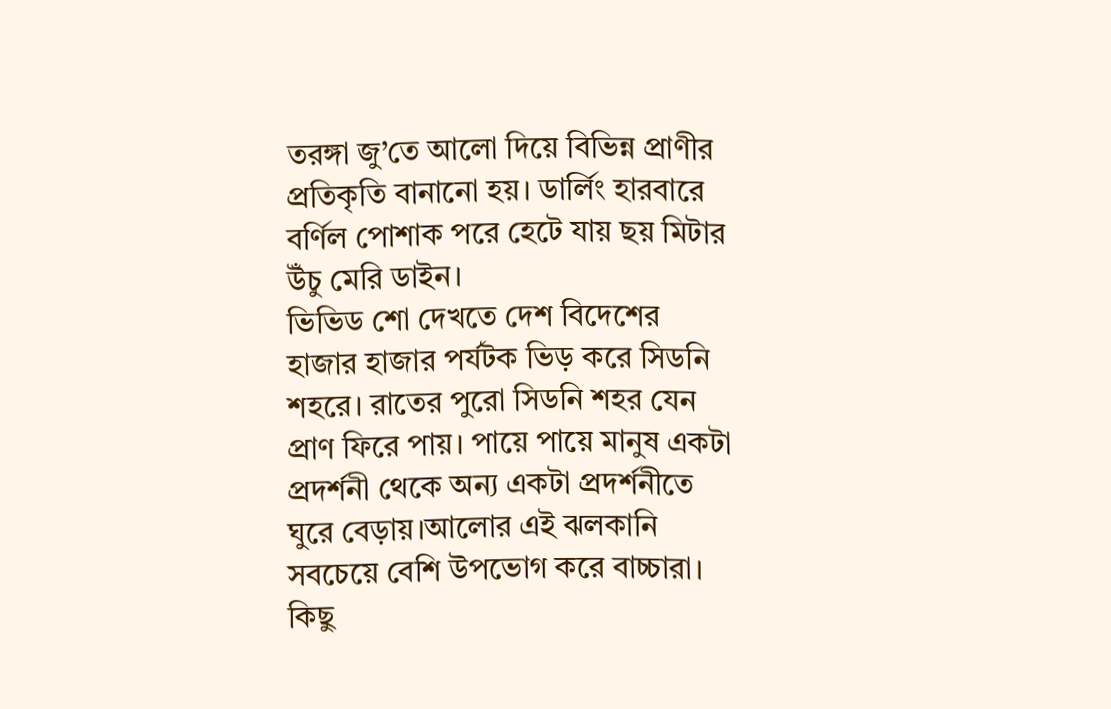তরঙ্গা জু’তে আলো দিয়ে বিভিন্ন প্রাণীর প্রতিকৃতি বানানো হয়। ডার্লিং হারবারে বর্ণিল পোশাক পরে হেটে যায় ছয় মিটার উঁচু মেরি ডাইন।
ভিভিড শো দেখতে দেশ বিদেশের হাজার হাজার পর্যটক ভিড় করে সিডনি শহরে। রাতের পুরো সিডনি শহর যেন প্রাণ ফিরে পায়। পায়ে পায়ে মানুষ একটা প্রদর্শনী থেকে অন্য একটা প্রদর্শনীতে ঘুরে বেড়ায়।আলোর এই ঝলকানি সবচেয়ে বেশি উপভোগ করে বাচ্চারা। কিছু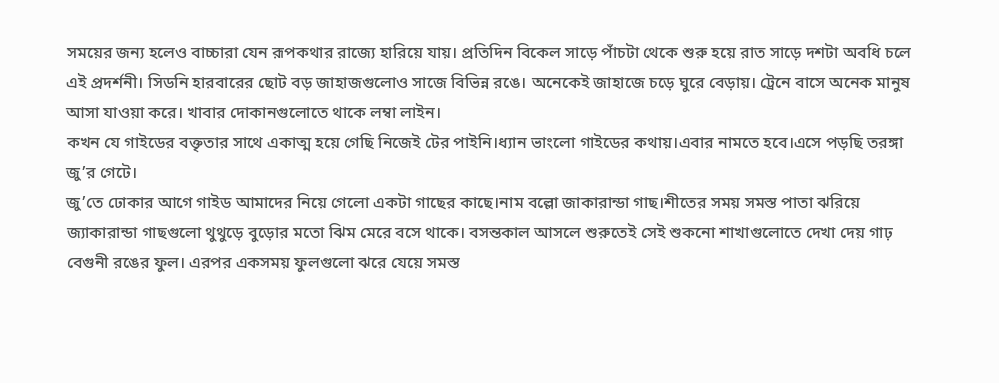সময়ের জন্য হলেও বাচ্চারা যেন রূপকথার রাজ্যে হারিয়ে যায়। প্রতিদিন বিকেল সাড়ে পাঁচটা থেকে শুরু হয়ে রাত সাড়ে দশটা অবধি চলে এই প্রদর্শনী। সিডনি হারবারের ছোট বড় জাহাজগুলোও সাজে বিভিন্ন রঙে। অনেকেই জাহাজে চড়ে ঘুরে বেড়ায়। ট্রেনে বাসে অনেক মানুষ আসা যাওয়া করে। খাবার দোকানগুলোতে থাকে লম্বা লাইন।
কখন যে গাইডের বক্তৃতার সাথে একাত্ম হয়ে গেছি নিজেই টের পাইনি।ধ্যান ভাংলো গাইডের কথায়।এবার নামতে হবে।এসে পড়ছি তরঙ্গা জু’র গেটে।
জু’তে ঢোকার আগে গাইড আমাদের নিয়ে গেলো একটা গাছের কাছে।নাম বল্লো জাকারান্ডা গাছ।শীতের সময় সমস্ত পাতা ঝরিয়ে জ্যাকারান্ডা গাছগুলো থুথুড়ে বুড়োর মতো ঝিম মেরে বসে থাকে। বসন্তকাল আসলে শুরুতেই সেই শুকনো শাখাগুলোতে দেখা দেয় গাঢ় বেগুনী রঙের ফুল। এরপর একসময় ফুলগুলো ঝরে যেয়ে সমস্ত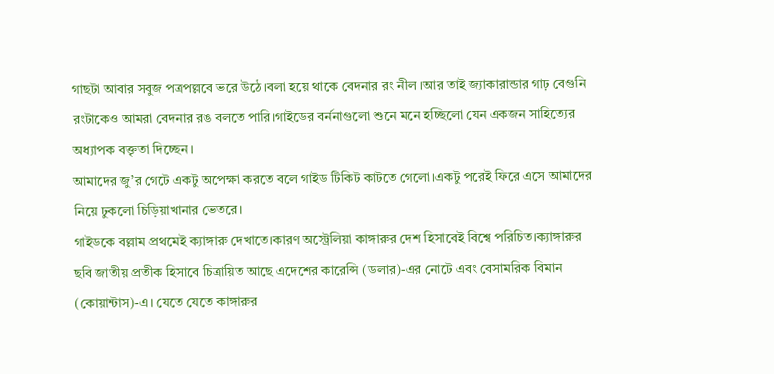গাছটা আবার সবুজ পত্রপল্লবে ভরে উঠে।বলা হয়ে থাকে বেদনার রং নীল ।আর তাই জ্যাকারান্ডার গাঢ় বেগুনি রংটাকেও আমরা বেদনার রঙ বলতে পারি।গাইডের বর্ননাগুলো শুনে মনে হচ্ছিলো যেন একজন সাহিত্যের অধ্যাপক বক্তৃতা দিচ্ছেন।
আমাদের জু’র গেটে একটু অপেক্ষা করতে বলে গাইড টিকিট কাটতে গেলো।একটু পরেই ফিরে এসে আমাদের নিয়ে ঢুকলো চিড়িয়াখানার ভেতরে।
গাইডকে বল্লাম প্রথমেই ক্যাঙ্গারু দেখাতে।কারণ অস্ট্রেলিয়া কাঙ্গারুর দেশ হিসাবেই বিশ্বে পরিচিত।ক্যাঙ্গারুর ছবি জাতীয় প্রতীক হিসাবে চিত্রায়িত আছে এদেশের কারেন্সি (ডলার)-এর নোটে এবং বেসামরিক বিমান (কোয়ান্টাস)-এ। যেতে যেতে কাঙ্গারুর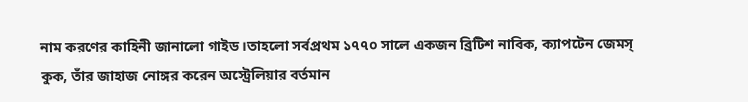নাম করণের কাহিনী জানালো গাইড।তাহলো সর্বপ্রথম ১৭৭০ সালে একজন ব্রিটিশ নাবিক, ক্যাপটেন জেমস্ কুক, তাঁর জাহাজ নোঙ্গর করেন অস্ট্রেলিয়ার বর্তমান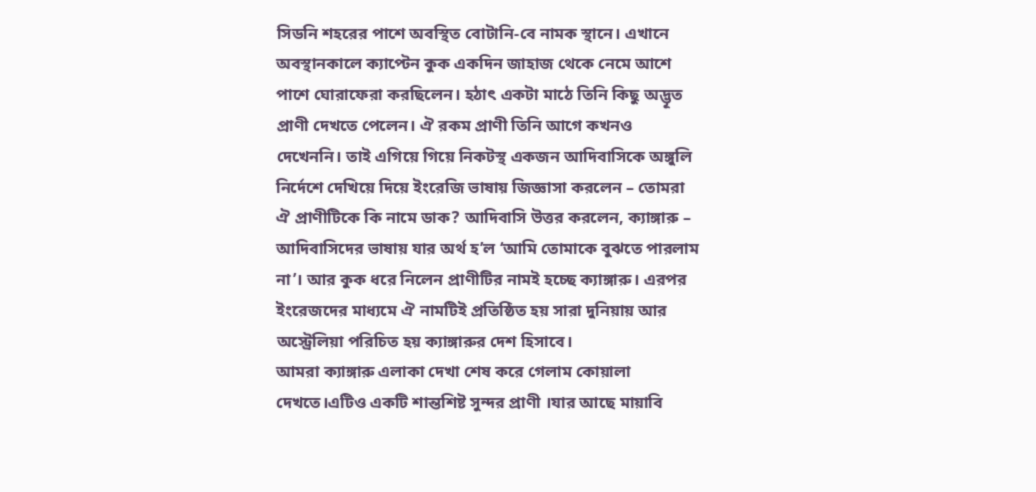সিডনি শহরের পাশে অবস্থিত বোটানি-বে নামক স্থানে। এখানে অবস্থানকালে ক্যাপ্টেন কুক একদিন জাহাজ থেকে নেমে আশে পাশে ঘোরাফেরা করছিলেন। হঠাৎ একটা মাঠে তিনি কিছু অদ্ভূত প্রাণী দেখতে পেলেন। ঐ রকম প্রাণী তিনি আগে কখনও দেখেননি। তাই এগিয়ে গিয়ে নিকটস্থ একজন আদিবাসিকে অঙ্গুলি নির্দেশে দেখিয়ে দিয়ে ইংরেজি ভাষায় জিজ্ঞাসা করলেন – তোমরা ঐ প্রাণীটিকে কি নামে ডাক? আদিবাসি উত্তর করলেন, ক্যাঙ্গারু – আদিবাসিদের ভাষায় যার অর্থ হ’ল ‘আমি তোমাকে বুঝতে পারলাম না’। আর কুক ধরে নিলেন প্রাণীটির নামই হচ্ছে ক্যাঙ্গারু। এরপর ইংরেজদের মাধ্যমে ঐ নামটিই প্রতিষ্ঠিত হয় সারা দুনিয়ায় আর অস্ট্রেলিয়া পরিচিত হয় ক্যাঙ্গারুর দেশ হিসাবে।
আমরা ক্যাঙ্গারু এলাকা দেখা শেষ করে গেলাম কোয়ালা দেখতে।এটিও একটি শান্তশিষ্ট সুন্দর প্রাণী ।যার আছে মায়াবি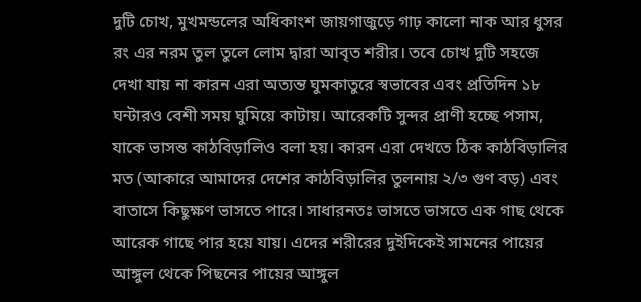দুটি চোখ, মুখমন্ডলের অধিকাংশ জায়গাজুড়ে গাঢ় কালো নাক আর ধুসর রং এর নরম তুল তুলে লোম দ্বারা আবৃত শরীর। তবে চোখ দুটি সহজে দেখা যায় না কারন এরা অত্যন্ত ঘুমকাতুরে স্বভাবের এবং প্রতিদিন ১৮ ঘন্টারও বেশী সময় ঘুমিয়ে কাটায়। আরেকটি সুন্দর প্রাণী হচ্ছে পসাম, যাকে ভাসন্ত কাঠবিড়ালিও বলা হয়। কারন এরা দেখতে ঠিক কাঠবিড়ালির মত (আকারে আমাদের দেশের কাঠবিড়ালির তুলনায় ২/৩ গুণ বড়) এবং বাতাসে কিছুক্ষণ ভাসতে পারে। সাধারনতঃ ভাসতে ভাসতে এক গাছ থেকে আরেক গাছে পার হয়ে যায়। এদের শরীরের দুইদিকেই সামনের পায়ের আঙ্গুল থেকে পিছনের পায়ের আঙ্গুল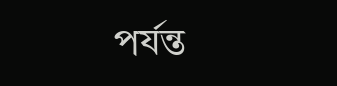পর্যন্ত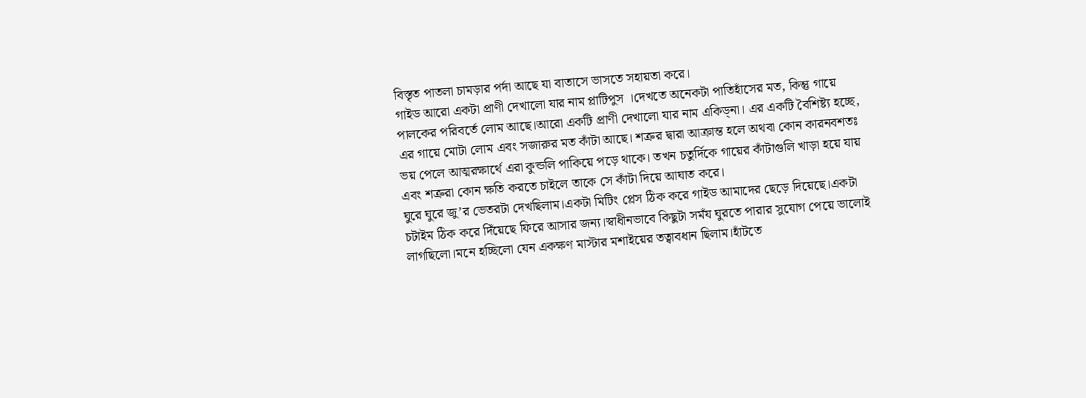বিস্তৃত পাতলা চামড়ার পর্দা আছে যা বাতাসে ভাসতে সহায়তা করে।
গাইড আরো একটা প্রাণী দেখালো যার নাম প্লাটিপুস ।দেখতে অনেকটা পাতিহাঁসের মত, কিন্তু গায়ে পালকের পরিবর্তে লোম আছে।আরো একটি প্রাণী দেখালো যার নাম একিড্না। এর একটি বৈশিষ্ট্য হচ্ছে, এর গায়ে মোটা লোম এবং সজারুর মত কাঁটা আছে। শত্রুর দ্বারা আক্রান্ত হলে অথবা কোন কারনবশতঃ ভয় পেলে আত্মরক্ষার্থে এরা কুন্ডলি পাকিয়ে পড়ে থাকে। তখন চতুর্দিকে গায়ের কাঁটাগুলি খাড়া হয়ে যায় এবং শত্রুরা কোন ক্ষতি করতে চাইলে তাকে সে কাঁটা দিয়ে আঘাত করে।
ঘুরে ঘুরে জু’র ভেতরটা দেখছিলাম।একটা মিটিং প্লেস ঠিক করে গাইড আমাদের ছেড়ে দিয়েছে।একটা চটাইম ঠিক করে দিঁয়েছে ফিরে আসার জন্য।স্বাধীনভাবে কিছুটা সমঁয ঘুরতে পারার সুযোগ পেয়ে ভালোই লাগছিলো।মনে হচ্ছিলো যেন একক্ষণ মাস্টার মশাইয়ের তত্বাবধান ছিলাম।হাঁটতে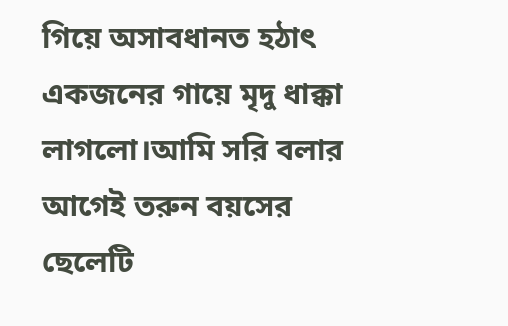গিয়ে অসাবধানত হঠাৎ একজনের গায়ে মৃদু ধাক্কা লাগলো।আমি সরি বলার আগেই তরুন বয়সের ছেলেটি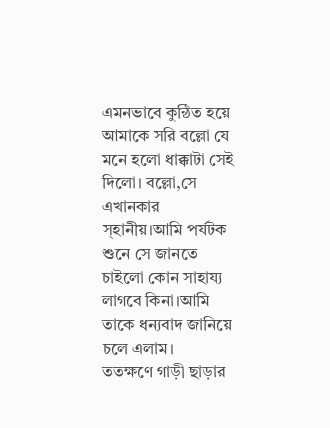এমনভাবে কুন্ঠিত হয়ে আমাকে সরি বল্লো যে মনে হলো ধাক্কাটা সেই দিলো। বল্লো,সে এখানকার স্হানীয়।আমি পর্যটক শুনে সে জানতে চাইলো কোন সাহায্য লাগবে কিনা।আমি তাকে ধন্যবাদ জানিয়ে চলে এলাম।
ততক্ষণে গাড়ী ছাড়ার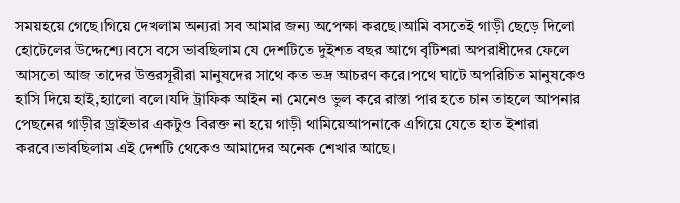সময়হয়ে গেছে।গিয়ে দেখলাম অন্যরা সব আমার জন্য অপেক্ষা করছে।আমি বসতেই গাড়ী ছেড়ে দিলো হোটেলের উদ্দেশ্যে।বসে বসে ভাবছিলাম যে দেশটিতে দুইশত বছর আগে বৃটিশরা অপরাধীদের ফেলে আসতো আজ তাদের উত্তরসূরীরা মানুষদের সাথে কত ভদ্র আচরণ করে।পথে ঘাটে অপরিচিত মানুষকেও হাসি দিয়ে হাই,হ্যালো বলে।যদি ট্রাফিক আইন না মেনেও ভুল করে রাস্তা পার হতে চান তাহলে আপনার পেছনের গাড়ীর ড্রাইভার একটুও বিরক্ত না হয়ে গাড়ী থামিয়েআপনাকে এগিয়ে যেতে হাত ইশারা করবে।ভাবছিলাম এই দেশটি থেকেও আমাদের অনেক শেখার আছে।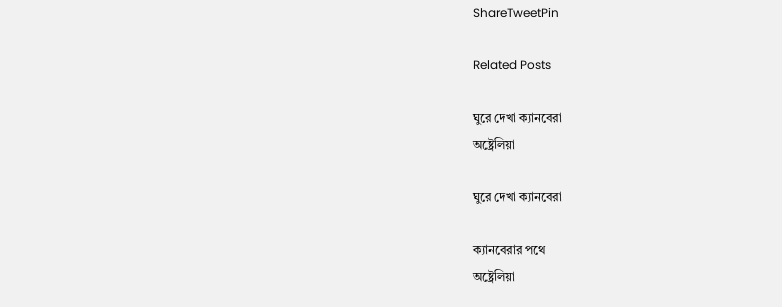ShareTweetPin

Related Posts

ঘুরে দেখা ক্যানবেরা
অষ্ট্রেলিয়া

ঘুরে দেখা ক্যানবেরা

ক্যানবেরার পথে
অষ্ট্রেলিয়া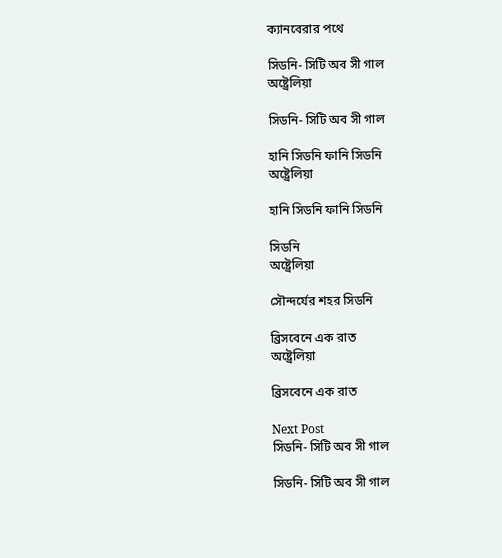ক্যানবেরার পথে

সিডনি- সিটি অব সী গাল
অষ্ট্রেলিয়া

সিডনি- সিটি অব সী গাল

হানি সিডনি ফানি সিডনি
অষ্ট্রেলিয়া

হানি সিডনি ফানি সিডনি

সিডনি
অষ্ট্রেলিয়া

সৌন্দর্যের শহর সিডনি

ব্রিসবেনে এক রাত
অষ্ট্রেলিয়া

ব্রিসবেনে এক রাত

Next Post
সিডনি- সিটি অব সী গাল

সিডনি- সিটি অব সী গাল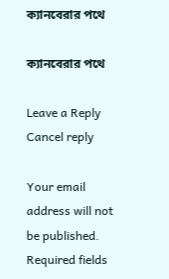ক্যানবেরার পথে

ক্যানবেরার পথে

Leave a Reply Cancel reply

Your email address will not be published. Required fields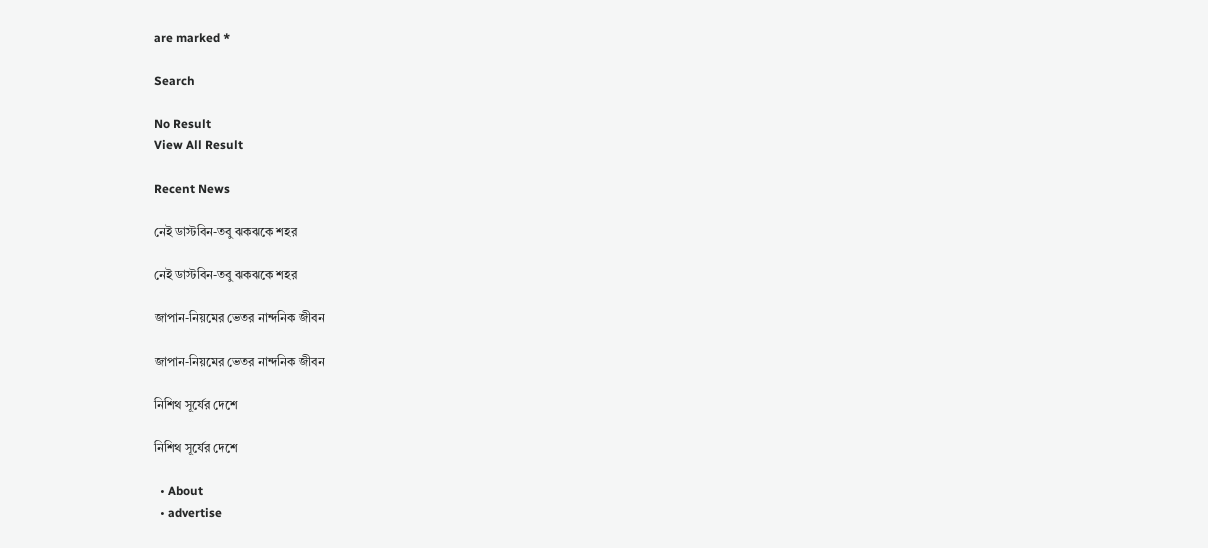are marked *

Search

No Result
View All Result

Recent News

নেই ডাস্টবিন-তবু ঝকঝকে শহর

নেই ডাস্টবিন-তবু ঝকঝকে শহর

জাপান-নিয়মের ভেতর নান্দনিক জীবন

জাপান-নিয়মের ভেতর নান্দনিক জীবন

নিশিথ সূর্যের দেশে

নিশিথ সূর্যের দেশে

  • About
  • advertise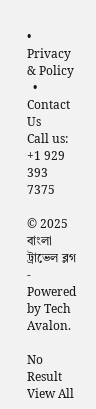• Privacy & Policy
  • Contact Us
Call us: +1 929 393 7375

© 2025 বাংলা ট্রাভেল ব্লগ - Powered by Tech Avalon.

No Result
View All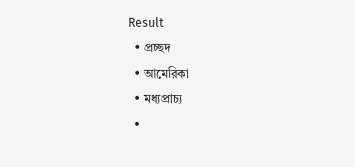Result
  • প্রচ্ছদ
  • আমেরিকা
  • মধ্যপ্রাচ্য
  •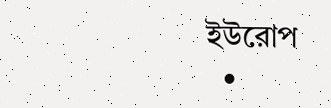ইউরোপ
  •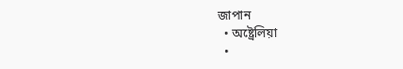জাপান
  • অষ্ট্রেলিয়া
  •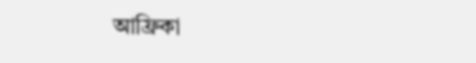আফ্রিকা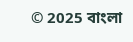© 2025 বাংলা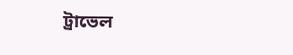ট্রাভেল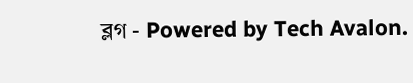ব্লগ - Powered by Tech Avalon.